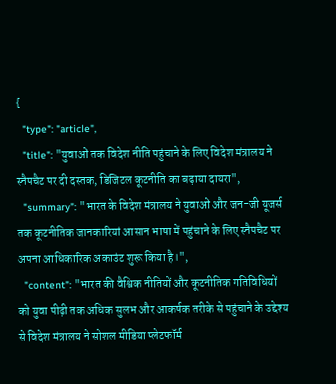{
  "type": "article",
  "title": "युवाओं तक विदेश नीति पहुंचाने के लिए विदेश मंत्रालय ने स्नैपचैट पर दी दस्तक, डिजिटल कूटनीति का बढ़ाया दायरा",
  "summary": "भारत के विदेश मंत्रालय ने युवाओं और जन-जी यूजर्स तक कूटनीतिक जानकारियां आसान भाषा में पहुंचाने के लिए स्नैपचैट पर अपना आधिकारिक अकाउंट शुरू किया है।",
  "content": "भारत की वैश्विक नीतियों और कूटनीतिक गतिविधियों को युवा पीढ़ी तक अधिक सुलभ और आकर्षक तरीके से पहुंचाने के उद्देश्य से विदेश मंत्रालय ने सोशल मीडिया प्लेटफॉर्म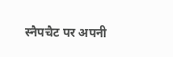स्नैपचैट पर अपनी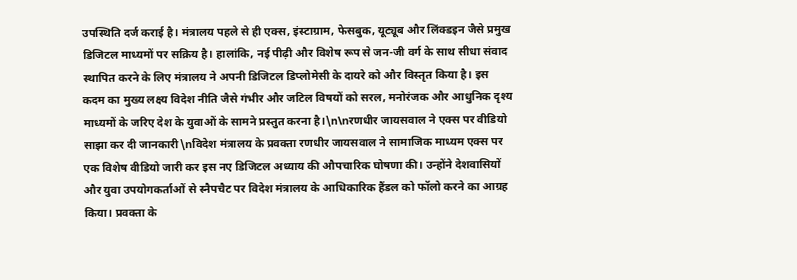उपस्थिति दर्ज कराई है। मंत्रालय पहले से ही एक्स, इंस्टाग्राम, फेसबुक, यूट्यूब और लिंक्डइन जैसे प्रमुख डिजिटल माध्यमों पर सक्रिय है। हालांकि, नई पीढ़ी और विशेष रूप से जन-जी वर्ग के साथ सीधा संवाद स्थापित करने के लिए मंत्रालय ने अपनी डिजिटल डिप्लोमेसी के दायरे को और विस्तृत किया है। इस कदम का मुख्य लक्ष्य विदेश नीति जैसे गंभीर और जटिल विषयों को सरल, मनोरंजक और आधुनिक दृश्य माध्यमों के जरिए देश के युवाओं के सामने प्रस्तुत करना है।\n\nरणधीर जायसवाल ने एक्स पर वीडियो साझा कर दी जानकारी\nविदेश मंत्रालय के प्रवक्ता रणधीर जायसवाल ने सामाजिक माध्यम एक्स पर एक विशेष वीडियो जारी कर इस नए डिजिटल अध्याय की औपचारिक घोषणा की। उन्होंने देशवासियों और युवा उपयोगकर्ताओं से स्नैपचैट पर विदेश मंत्रालय के आधिकारिक हैंडल को फॉलो करने का आग्रह किया। प्रवक्ता के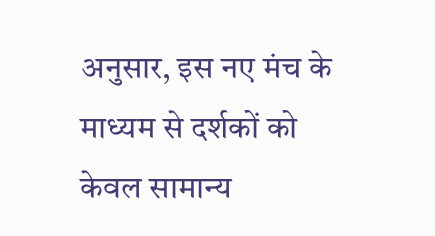अनुसार, इस नए मंच के माध्यम से दर्शकों को केवल सामान्य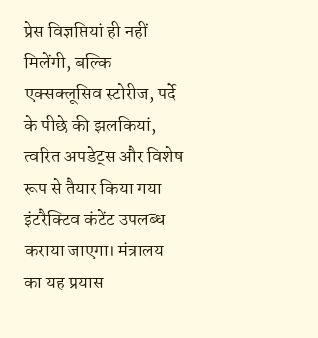प्रेस विज्ञप्तियां ही नहीं मिलेंगी, बल्कि एक्सक्लूसिव स्टोरीज, पर्दे के पीछे की झलकियां, त्वरित अपडेट्स और विशेष रूप से तैयार किया गया इंटरैक्टिव कंटेंट उपलब्ध कराया जाएगा। मंत्रालय का यह प्रयास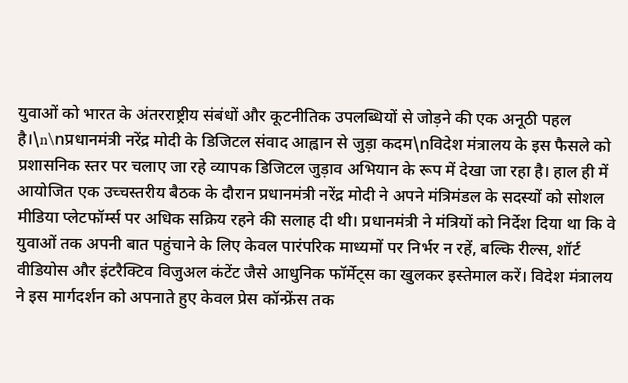युवाओं को भारत के अंतरराष्ट्रीय संबंधों और कूटनीतिक उपलब्धियों से जोड़ने की एक अनूठी पहल है।\n\nप्रधानमंत्री नरेंद्र मोदी के डिजिटल संवाद आह्वान से जुड़ा कदम\nविदेश मंत्रालय के इस फैसले को प्रशासनिक स्तर पर चलाए जा रहे व्यापक डिजिटल जुड़ाव अभियान के रूप में देखा जा रहा है। हाल ही में आयोजित एक उच्चस्तरीय बैठक के दौरान प्रधानमंत्री नरेंद्र मोदी ने अपने मंत्रिमंडल के सदस्यों को सोशल मीडिया प्लेटफॉर्म्स पर अधिक सक्रिय रहने की सलाह दी थी। प्रधानमंत्री ने मंत्रियों को निर्देश दिया था कि वे युवाओं तक अपनी बात पहुंचाने के लिए केवल पारंपरिक माध्यमों पर निर्भर न रहें, बल्कि रील्स, शॉर्ट वीडियोस और इंटरैक्टिव विजुअल कंटेंट जैसे आधुनिक फॉर्मेट्स का खुलकर इस्तेमाल करें। विदेश मंत्रालय ने इस मार्गदर्शन को अपनाते हुए केवल प्रेस कॉन्फ्रेंस तक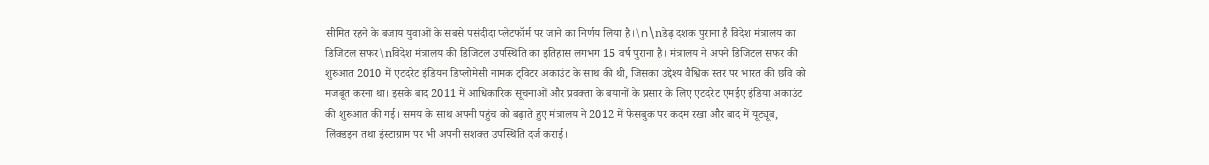सीमित रहने के बजाय युवाओं के सबसे पसंदीदा प्लेटफॉर्म पर जाने का निर्णय लिया है।\n\nडेढ़ दशक पुराना है विदेश मंत्रालय का डिजिटल सफर\nविदेश मंत्रालय की डिजिटल उपस्थिति का इतिहास लगभग 15 वर्ष पुराना है। मंत्रालय ने अपने डिजिटल सफर की शुरुआत 2010 में एटदरेट इंडियन डिप्लोमेसी नामक ट्विटर अकाउंट के साथ की थी, जिसका उद्देश्य वैश्विक स्तर पर भारत की छवि को मजबूत करना था। इसके बाद 2011 में आधिकारिक सूचनाओं और प्रवक्ता के बयानों के प्रसार के लिए एटदरेट एमईए इंडिया अकाउंट की शुरुआत की गई। समय के साथ अपनी पहुंच को बढ़ाते हुए मंत्रालय ने 2012 में फेसबुक पर कदम रखा और बाद में यूट्यूब, लिंक्डइन तथा इंस्टाग्राम पर भी अपनी सशक्त उपस्थिति दर्ज कराई।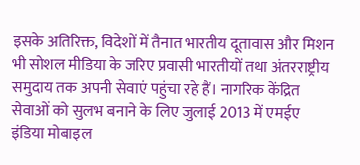इसके अतिरिक्त, विदेशों में तैनात भारतीय दूतावास और मिशन भी सोशल मीडिया के जरिए प्रवासी भारतीयों तथा अंतरराष्ट्रीय समुदाय तक अपनी सेवाएं पहुंचा रहे हैं। नागरिक केंद्रित सेवाओं को सुलभ बनाने के लिए जुलाई 2013 में एमईए इंडिया मोबाइल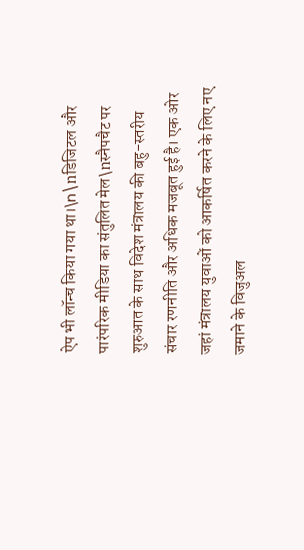ऐप भी लॉन्च किया गया था।\n\nडिजिटल और पारंपरिक मीडिया का संतुलित मेल\nस्नैपचैट पर शुरुआत के साथ विदेश मंत्रालय की बहु-स्तरीय संचार रणनीति और अधिक मजबूत हुई है। एक ओर जहां मंत्रालय युवाओं को आकर्षित करने के लिए नए जमाने के विजुअल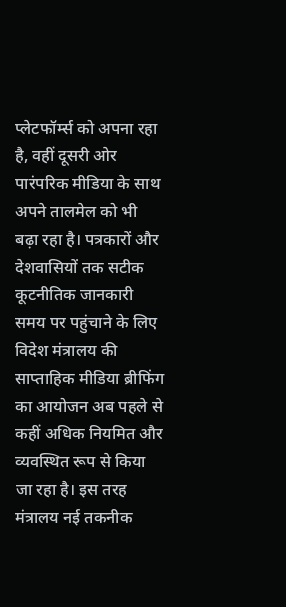प्लेटफॉर्म्स को अपना रहा है, वहीं दूसरी ओर पारंपरिक मीडिया के साथ अपने तालमेल को भी बढ़ा रहा है। पत्रकारों और देशवासियों तक सटीक कूटनीतिक जानकारी समय पर पहुंचाने के लिए विदेश मंत्रालय की साप्ताहिक मीडिया ब्रीफिंग का आयोजन अब पहले से कहीं अधिक नियमित और व्यवस्थित रूप से किया जा रहा है। इस तरह मंत्रालय नई तकनीक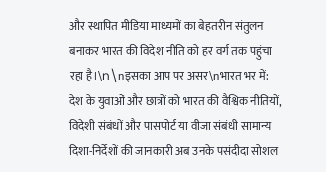और स्थापित मीडिया माध्यमों का बेहतरीन संतुलन बनाकर भारत की विदेश नीति को हर वर्ग तक पहुंचा रहा है।\n\nइसका आप पर असर\nभारत भर में: देश के युवाओं और छात्रों को भारत की वैश्विक नीतियों, विदेशी संबंधों और पासपोर्ट या वीजा संबंधी सामान्य दिशा-निर्देशों की जानकारी अब उनके पसंदीदा सोशल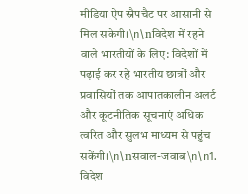मीडिया ऐप स्नैपचैट पर आसानी से मिल सकेगी।\n\nविदेश में रहने वाले भारतीयों के लिए: विदेशों में पढ़ाई कर रहे भारतीय छात्रों और प्रवासियों तक आपातकालीन अलर्ट और कूटनीतिक सूचनाएं अधिक त्वरित और सुलभ माध्यम से पहुंच सकेंगी।\n\nसवाल-जवाब\n\n1. विदेश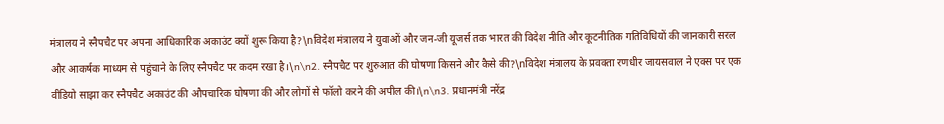मंत्रालय ने स्नैपचैट पर अपना आधिकारिक अकाउंट क्यों शुरू किया है?\nविदेश मंत्रालय ने युवाओं और जन-जी यूजर्स तक भारत की विदेश नीति और कूटनीतिक गतिविधियों की जानकारी सरल और आकर्षक माध्यम से पहुंचाने के लिए स्नैपचैट पर कदम रखा है।\n\n2. स्नैपचैट पर शुरुआत की घोषणा किसने और कैसे की?\nविदेश मंत्रालय के प्रवक्ता रणधीर जायसवाल ने एक्स पर एक वीडियो साझा कर स्नैपचैट अकाउंट की औपचारिक घोषणा की और लोगों से फॉलो करने की अपील की।\n\n3. प्रधानमंत्री नरेंद्र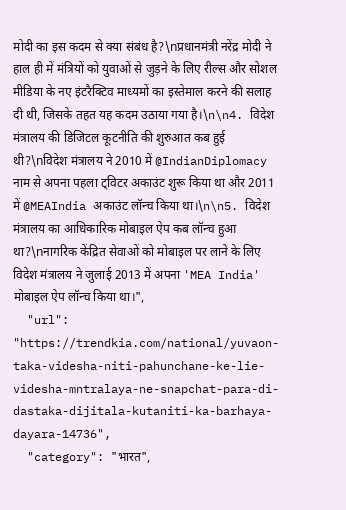मोदी का इस कदम से क्या संबंध है?\nप्रधानमंत्री नरेंद्र मोदी ने हाल ही में मंत्रियों को युवाओं से जुड़ने के लिए रील्स और सोशल मीडिया के नए इंटरैक्टिव माध्यमों का इस्तेमाल करने की सलाह दी थी, जिसके तहत यह कदम उठाया गया है।\n\n4. विदेश मंत्रालय की डिजिटल कूटनीति की शुरुआत कब हुई थी?\nविदेश मंत्रालय ने 2010 में @IndianDiplomacy नाम से अपना पहला ट्विटर अकाउंट शुरू किया था और 2011 में @MEAIndia अकाउंट लॉन्च किया था।\n\n5. विदेश मंत्रालय का आधिकारिक मोबाइल ऐप कब लॉन्च हुआ था?\nनागरिक केंद्रित सेवाओं को मोबाइल पर लाने के लिए विदेश मंत्रालय ने जुलाई 2013 में अपना 'MEA India' मोबाइल ऐप लॉन्च किया था।",
  "url": "https://trendkia.com/national/yuvaon-taka-videsha-niti-pahunchane-ke-lie-videsha-mntralaya-ne-snapchat-para-di-dastaka-dijitala-kutaniti-ka-barhaya-dayara-14736",
  "category": "भारत",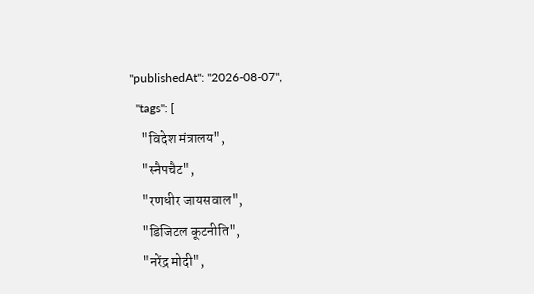"publishedAt": "2026-08-07",
  "tags": [
    "विदेश मंत्रालय",
    "स्नैपचैट",
    "रणधीर जायसवाल",
    "डिजिटल कूटनीति",
    "नरेंद्र मोदी",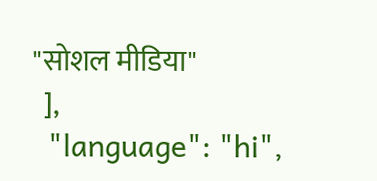"सोशल मीडिया"
  ],
  "language": "hi",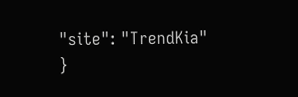"site": "TrendKia"
}